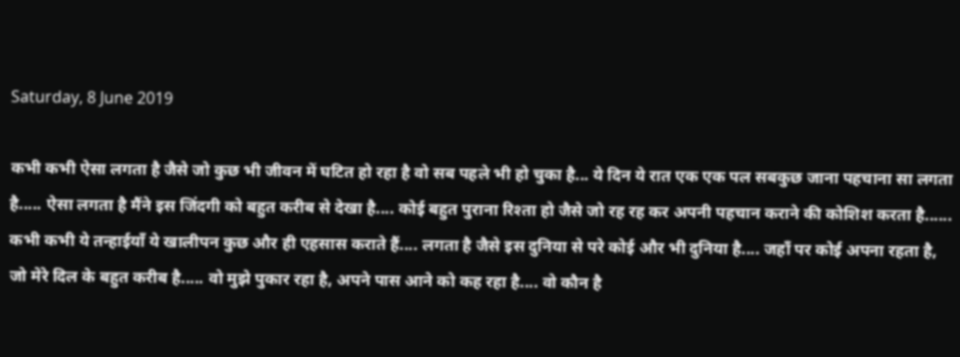Saturday, 8 June 2019

कभी कभी ऐसा लगता है जैसे जो कुछ भी जीवन में घटित हो रहा है वो सब पहले भी हो चुका है... ये दिन ये रात एक एक पल सबकुछ जाना पहचाना सा लगता है..... ऐसा लगता है मैंने इस जिंदगी को बहुत करीब से देखा है.... कोई बहुत पुराना रिश्ता हो जैसे जो रह रह कर अपनी पहचान कराने की कोशिश करता है...... कभी कभी ये तन्हाईयाँ ये खालीपन कुछ और ही एहसास कराते हैं.... लगता है जैसे इस दुनिया से परे कोई और भी दुनिया है.... जहाँ पर कोई अपना रहता है, जो मेरे दिल के बहुत करीब है..... वो मुझे पुकार रहा है, अपने पास आने को कह रहा है.... वो कौन है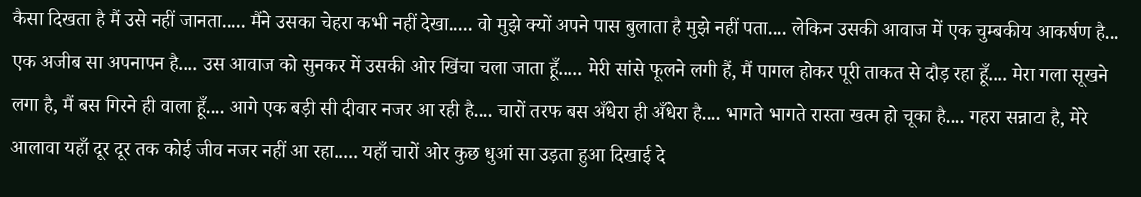कैसा दिखता है मैं उसे नहीं जानता..... मैंने उसका चेहरा कभी नहीं देखा..... वो मुझे क्यों अपने पास बुलाता है मुझे नहीं पता.... लेकिन उसकी आवाज में एक चुम्बकीय आकर्षण है... एक अजीब सा अपनापन है.... उस आवाज को सुनकर में उसकी ओर खिंचा चला जाता हूँ..... मेरी सांसे फूलने लगी हैं, मैं पागल होकर पूरी ताकत से दौड़ रहा हूँ.... मेरा गला सूखने लगा है, मैं बस गिरने ही वाला हूँ.... आगे एक बड़ी सी दीवार नजर आ रही है.... चारों तरफ बस अँधेरा ही अँधेरा है.... भागते भागते रास्ता खत्म हो चूका है.... गहरा सन्नाटा है, मेरे आलावा यहाँ दूर दूर तक कोई जीव नजर नहीं आ रहा..... यहाँ चारों ओर कुछ धुआं सा उड़ता हुआ दिखाई दे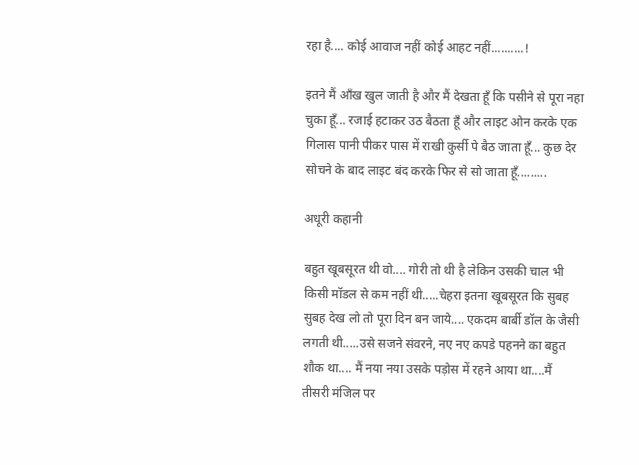रहा है.... कोई आवाज नहीं कोई आहट नहीं..........!

इतने मैं आँख खुल जाती है और मैं देखता हूँ कि पसीने से पूरा नहा चुका हूँ... रजाई हटाकर उठ बैठता हूँ और लाइट ओन करके एक गिलास पानी पीकर पास में राखी कुर्सी पे बैठ जाता हूँ... कुछ देर सोचने के बाद लाइट बंद करके फिर से सो जाता हूँ.........

अधूरी कहानी

बहुत खूबसूरत थी वो.... गोरी तो थी है लेकिन उसकी चाल भी किसी मॉडल से कम नहीं थी.....चेहरा इतना खूबसूरत कि सुबह सुबह देख लो तो पूरा दिन बन जाये.... एकदम बार्बी डॉल के जैसी लगती थी.....उसे सजने संवरने, नए नए कपडे पहनने का बहुत शौक था.... मैं नया नया उसके पड़ोस में रहने आया था....मैं तीसरी मंजिल पर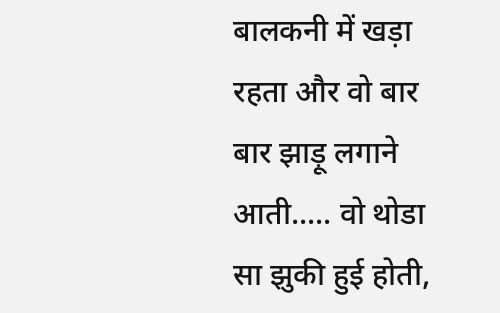बालकनी में खड़ा रहता और वो बार बार झाड़ू लगाने आती..... वो थोडा सा झुकी हुई होती,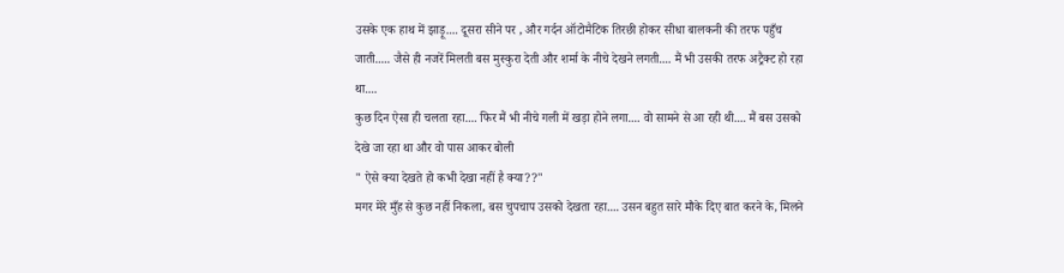उसके एक हाथ में झाड़ू.... दूसरा सीने पर , और गर्दन ऑटोमैटिक तिरछी होकर सीधा बालकनी की तरफ पहुँच जाती..... जैसे ही नजरें मिलती बस मुस्कुरा देती और शर्मा के नीचे देखने लगती.... मैं भी उसकी तरफ अट्रैक्ट हो रहा था....
कुछ दिन ऐसा ही चलता रहा.... फिर मैं भी नीचे गली में खड़ा होने लगा.... वो सामने से आ रही थी.... मैं बस उसको देखे जा रहा था और वो पास आकर बोली
" ऐसे क्या देखते हो कभी देखा नहीं है क्या??"
मगर मेरे मुँह से कुछ नहीं निकला, बस चुपचाप उसको देखता रहा.... उसन बहुत सारे मौके दिए बात करने के, मिलने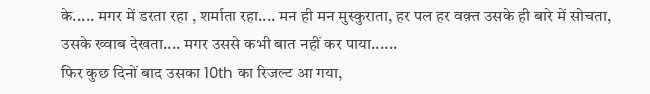के..... मगर में डरता रहा , शर्माता रहा.... मन ही मन मुस्कुराता, हर पल हर वक़्त उसके ही बारे में सोचता, उसके ख्वाब देखता.... मगर उससे कभी बात नहीं कर पाया......
फिर कुछ दिनों बाद उसका 10th का रिजल्ट आ गया,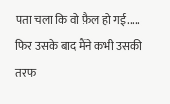पता चला कि वो फ़ैल हो गई..... फिर उसके बाद मैंने कभी उसकी तरफ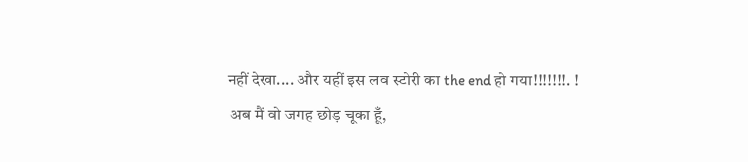नहीं देखा.... और यहीं इस लव स्टोरी का the end हो गया!!!!!!!. !
 अब मैं वो जगह छोड़ चूका हूँ,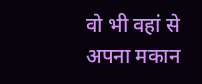वो भी वहां से अपना मकान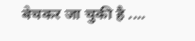बेचकर जा चुकी है ....